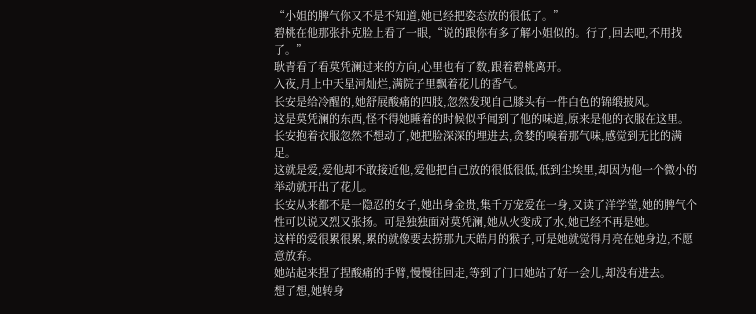“小姐的脾气你又不是不知道,她已经把姿态放的很低了。”
碧桃在他那张扑克脸上看了一眼,“说的跟你有多了解小姐似的。行了,回去吧,不用找了。”
耿青看了看莫凭澜过来的方向,心里也有了数,跟着碧桃离开。
入夜,月上中天星河灿烂,满院子里飘着花儿的香气。
长安是给冷醒的,她舒展酸痛的四肢,忽然发现自己膝头有一件白色的锦缎披风。
这是莫凭澜的东西,怪不得她睡着的时候似乎闻到了他的味道,原来是他的衣服在这里。
长安抱着衣服忽然不想动了,她把脸深深的埋进去,贪婪的嗅着那气味,感觉到无比的满足。
这就是爱,爱他却不敢接近他,爱他把自己放的很低很低,低到尘埃里,却因为他一个微小的举动就开出了花儿。
长安从来都不是一隐忍的女子,她出身金贵,集千万宠爱在一身,又读了洋学堂,她的脾气个性可以说又烈又张扬。可是独独面对莫凭澜,她从火变成了水,她已经不再是她。
这样的爱很累很累,累的就像要去捞那九天皓月的猴子,可是她就觉得月亮在她身边,不愿意放弃。
她站起来捏了捏酸痛的手臂,慢慢往回走,等到了门口她站了好一会儿,却没有进去。
想了想,她转身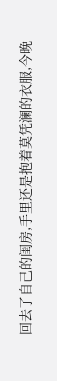回去了自己的闺房,手里还是抱着莫凭澜的衣服,今晚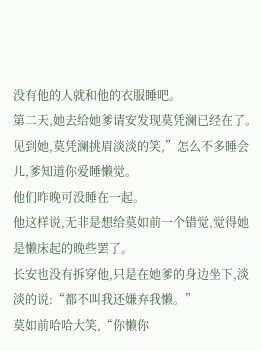没有他的人就和他的衣服睡吧。
第二天,她去给她爹请安发现莫凭澜已经在了。
见到她,莫凭澜挑眉淡淡的笑,”怎么不多睡会儿,爹知道你爱睡懒觉。
他们昨晚可没睡在一起。
他这样说,无非是想给莫如前一个错觉,觉得她是懒床起的晚些罢了。
长安也没有拆穿他,只是在她爹的身边坐下,淡淡的说:“都不叫我还嫌弃我懒。”
莫如前哈哈大笑,“你懒你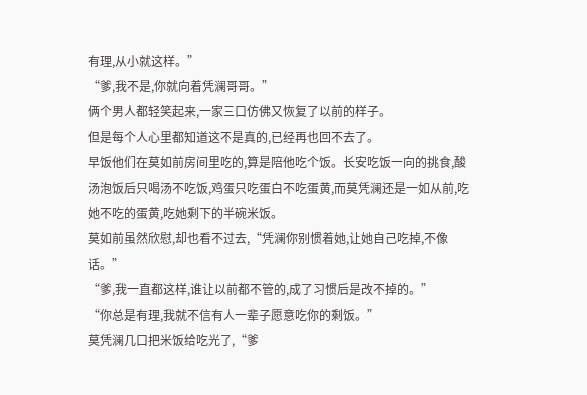有理,从小就这样。”
“爹,我不是,你就向着凭澜哥哥。”
俩个男人都轻笑起来,一家三口仿佛又恢复了以前的样子。
但是每个人心里都知道这不是真的,已经再也回不去了。
早饭他们在莫如前房间里吃的,算是陪他吃个饭。长安吃饭一向的挑食,酸汤泡饭后只喝汤不吃饭,鸡蛋只吃蛋白不吃蛋黄,而莫凭澜还是一如从前,吃她不吃的蛋黄,吃她剩下的半碗米饭。
莫如前虽然欣慰,却也看不过去,“凭澜你别惯着她,让她自己吃掉,不像话。”
“爹,我一直都这样,谁让以前都不管的,成了习惯后是改不掉的。”
“你总是有理,我就不信有人一辈子愿意吃你的剩饭。”
莫凭澜几口把米饭给吃光了,“爹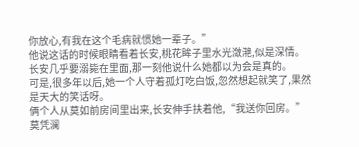你放心,有我在这个毛病就惯她一辈子。”
他说这话的时候眼睛看着长安,桃花眸子里水光潋滟,似是深情。
长安几乎要溺毙在里面,那一刻他说什么她都以为会是真的。
可是,很多年以后,她一个人守着孤灯吃白饭,忽然想起就笑了,果然是天大的笑话呀。
俩个人从莫如前房间里出来,长安伸手扶着他,“我送你回房。”
莫凭澜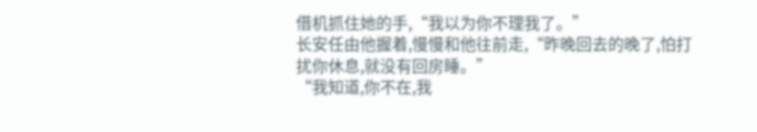借机抓住她的手,“我以为你不理我了。”
长安任由他握着,慢慢和他往前走,“昨晚回去的晚了,怕打扰你休息,就没有回房睡。”
“我知道,你不在,我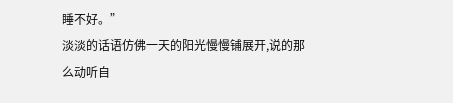睡不好。”
淡淡的话语仿佛一天的阳光慢慢铺展开,说的那么动听自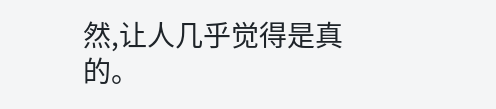然,让人几乎觉得是真的。